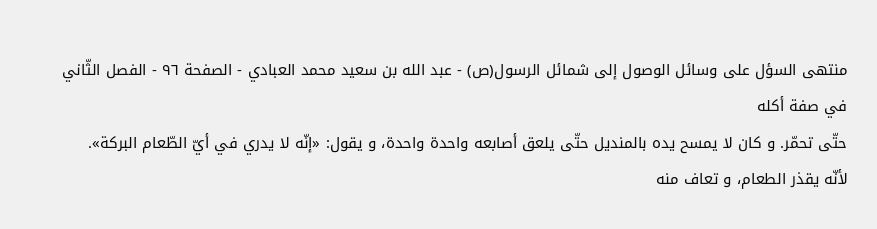منتهى السؤل على وسائل الوصول إلى شمائل الرسول(ص) - عبد الله بن سعيد محمد العبادي - الصفحة ٩٦ - الفصل الثّاني في صفة أكله
حتّى تحمّر. و كان لا يمسح يده بالمنديل حتّى يلعق أصابعه واحدة واحدة، و يقول: «إنّه لا يدري في أيّ الطّعام البركة».
لأنّه يقذر الطعام، و تعاف منه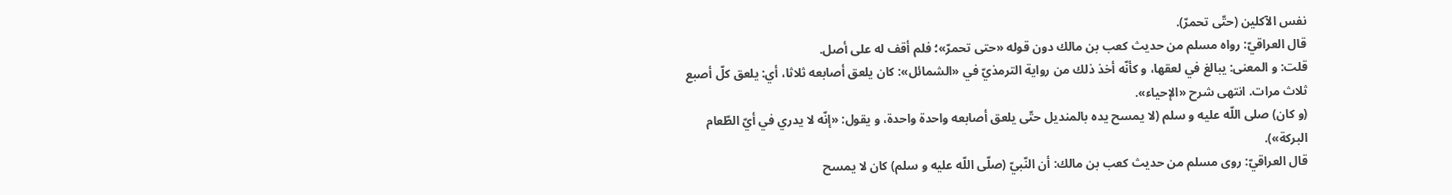نفس الآكلين (حتّى تحمرّ).
قال العراقيّ: رواه مسلم من حديث كعب بن مالك دون قوله «حتى تحمرّ»؛ فلم أقف له على أصل.
قلت: و المعنى: يبالغ في لعقها، و كأنّه أخذ ذلك من رواية الترمذيّ في «الشمائل»: كان يلعق أصابعه ثلاثا، أي: يلعق كلّ أصبع ثلاث مرات. انتهى شرح «الإحياء».
(و كان) صلى اللّه عليه و سلم (لا يمسح يده بالمنديل حتّى يلعق أصابعه واحدة واحدة، و يقول: «إنّه لا يدري في أيّ الطّعام البركة»).
قال العراقيّ: روى مسلم من حديث كعب بن مالك: أن النّبيّ (صلّى اللّه عليه و سلم) كان لا يمسح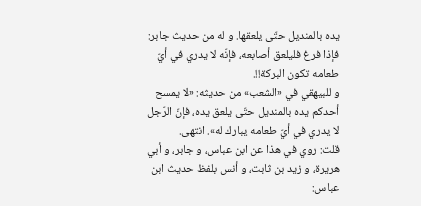يده بالمنديل حتّى يلعقها. و له من حديث جابر:
فإذا فرغ فليلعق أصابعه، فإنّه لا يدري في أيّ طعامه تكون البركة!!.
و للبيهقي في «الشعب» من حديثه: «لا يمسح أحدكم يده بالمنديل حتّى يلعق يده، فإنّ الرّجل لا يدري في أيّ طعامه يبارك له». انتهى.
قلت: روي في هذا عن ابن عباس، و جابر، و أبي هريرة، و زيد بن ثابت، و أنس بلفظ حديث ابن عباس: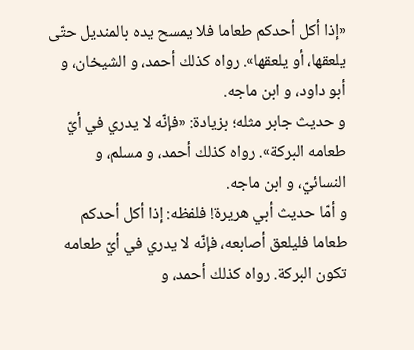«إذا أكل أحدكم طعاما فلا يمسح يده بالمنديل حتّى يلعقها، أو يلعقها». رواه كذلك أحمد، و الشيخان، و أبو داود، و ابن ماجه.
و حديث جابر مثله؛ بزيادة: «فإنّه لا يدري في أيّ طعامه البركة». رواه كذلك أحمد، و مسلم، و النسائيّ، و ابن ماجه.
و أمّا حديث أبي هريرة! فلفظه: إذا أكل أحدكم طعاما فليلعق أصابعه، فإنّه لا يدري في أيّ طعامه تكون البركة. رواه كذلك أحمد، و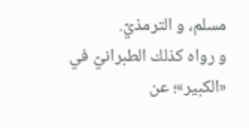مسلم، و الترمذيّ.
و رواه كذلك الطبرانيّ في «الكبير»؛ عن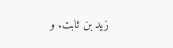زيد بن ثابت. و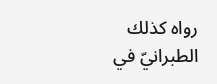رواه كذلك الطبرانيّ في